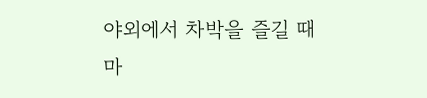야외에서 차박을 즐길 때마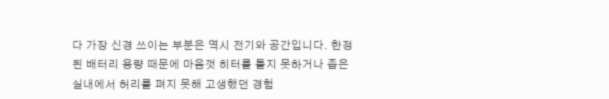다 가장 신경 쓰이는 부분은 역시 전기와 공간입니다. 한정된 배터리 용량 때문에 마음껏 히터를 틀지 못하거나 좁은 실내에서 허리를 펴지 못해 고생했던 경험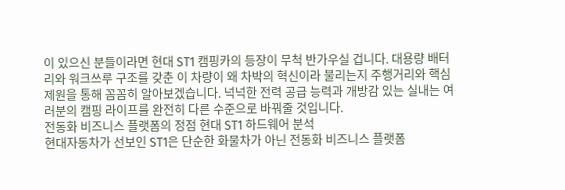이 있으신 분들이라면 현대 ST1 캠핑카의 등장이 무척 반가우실 겁니다. 대용량 배터리와 워크쓰루 구조를 갖춘 이 차량이 왜 차박의 혁신이라 불리는지 주행거리와 핵심 제원을 통해 꼼꼼히 알아보겠습니다. 넉넉한 전력 공급 능력과 개방감 있는 실내는 여러분의 캠핑 라이프를 완전히 다른 수준으로 바꿔줄 것입니다.
전동화 비즈니스 플랫폼의 정점 현대 ST1 하드웨어 분석
현대자동차가 선보인 ST1은 단순한 화물차가 아닌 전동화 비즈니스 플랫폼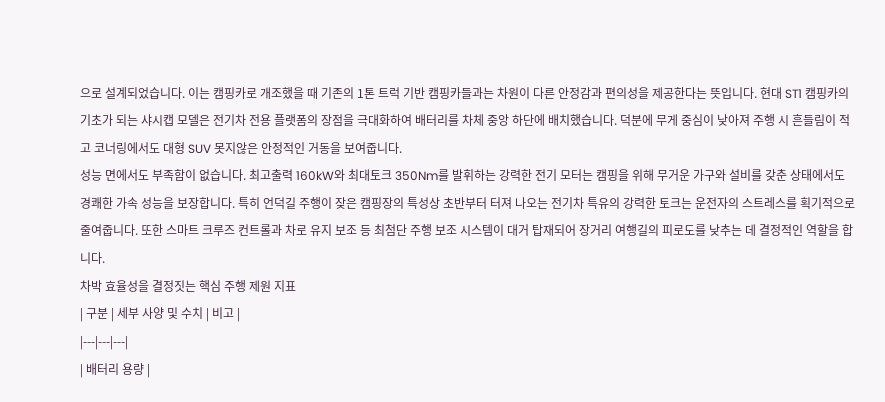으로 설계되었습니다. 이는 캠핑카로 개조했을 때 기존의 1톤 트럭 기반 캠핑카들과는 차원이 다른 안정감과 편의성을 제공한다는 뜻입니다. 현대 ST1 캠핑카의 기초가 되는 샤시캡 모델은 전기차 전용 플랫폼의 장점을 극대화하여 배터리를 차체 중앙 하단에 배치했습니다. 덕분에 무게 중심이 낮아져 주행 시 흔들림이 적고 코너링에서도 대형 SUV 못지않은 안정적인 거동을 보여줍니다.
성능 면에서도 부족함이 없습니다. 최고출력 160kW와 최대토크 350Nm를 발휘하는 강력한 전기 모터는 캠핑을 위해 무거운 가구와 설비를 갖춘 상태에서도 경쾌한 가속 성능을 보장합니다. 특히 언덕길 주행이 잦은 캠핑장의 특성상 초반부터 터져 나오는 전기차 특유의 강력한 토크는 운전자의 스트레스를 획기적으로 줄여줍니다. 또한 스마트 크루즈 컨트롤과 차로 유지 보조 등 최첨단 주행 보조 시스템이 대거 탑재되어 장거리 여행길의 피로도를 낮추는 데 결정적인 역할을 합니다.
차박 효율성을 결정짓는 핵심 주행 제원 지표
| 구분 | 세부 사양 및 수치 | 비고 |
|---|---|---|
| 배터리 용량 |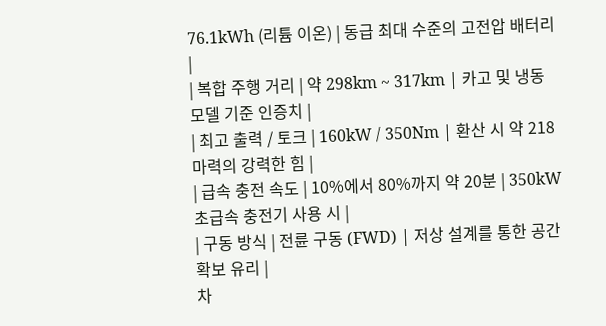76.1kWh (리튬 이온) | 동급 최대 수준의 고전압 배터리 |
| 복합 주행 거리 | 약 298km ~ 317km | 카고 및 냉동 모델 기준 인증치 |
| 최고 출력 / 토크 | 160kW / 350Nm | 환산 시 약 218마력의 강력한 힘 |
| 급속 충전 속도 | 10%에서 80%까지 약 20분 | 350kW 초급속 충전기 사용 시 |
| 구동 방식 | 전륜 구동 (FWD) | 저상 설계를 통한 공간 확보 유리 |
차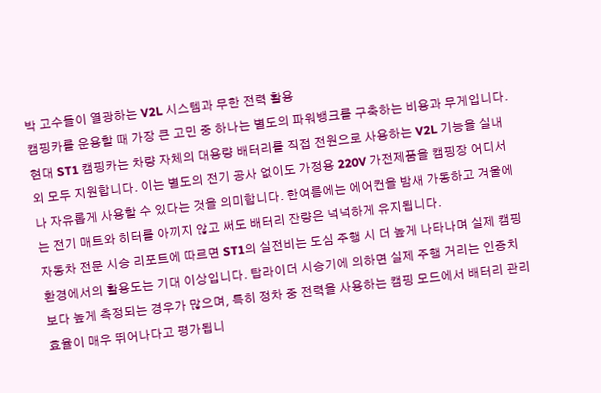박 고수들이 열광하는 V2L 시스템과 무한 전력 활용
캠핑카를 운용할 때 가장 큰 고민 중 하나는 별도의 파워뱅크를 구축하는 비용과 무게입니다. 현대 ST1 캠핑카는 차량 자체의 대용량 배터리를 직접 전원으로 사용하는 V2L 기능을 실내외 모두 지원합니다. 이는 별도의 전기 공사 없이도 가정용 220V 가전제품을 캠핑장 어디서나 자유롭게 사용할 수 있다는 것을 의미합니다. 한여름에는 에어컨을 밤새 가동하고 겨울에는 전기 매트와 히터를 아끼지 않고 써도 배터리 잔량은 넉넉하게 유지됩니다.
자동차 전문 시승 리포트에 따르면 ST1의 실전비는 도심 주행 시 더 높게 나타나며 실제 캠핑 환경에서의 활용도는 기대 이상입니다. 탑라이더 시승기에 의하면 실제 주행 거리는 인증치보다 높게 측정되는 경우가 많으며, 특히 정차 중 전력을 사용하는 캠핑 모드에서 배터리 관리 효율이 매우 뛰어나다고 평가됩니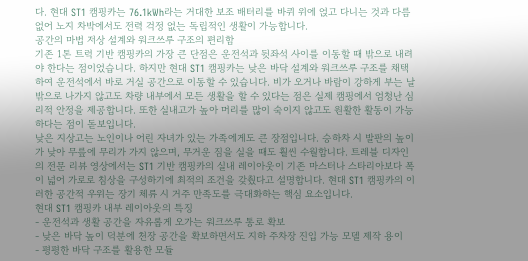다. 현대 ST1 캠핑카는 76.1kWh라는 거대한 보조 배터리를 바퀴 위에 얹고 다니는 것과 다름없어 노지 차박에서도 전력 걱정 없는 독립적인 생활이 가능합니다.
공간의 마법 저상 설계와 워크쓰루 구조의 편리함
기존 1톤 트럭 기반 캠핑카의 가장 큰 단점은 운전석과 뒷좌석 사이를 이동할 때 밖으로 내려야 한다는 점이었습니다. 하지만 현대 ST1 캠핑카는 낮은 바닥 설계와 워크쓰루 구조를 채택하여 운전석에서 바로 거실 공간으로 이동할 수 있습니다. 비가 오거나 바람이 강하게 부는 날 밖으로 나가지 않고도 차량 내부에서 모든 생활을 할 수 있다는 점은 실제 캠핑에서 엄청난 심리적 안정을 제공합니다. 또한 실내고가 높아 머리를 많이 숙이지 않고도 원활한 활동이 가능하다는 점이 돋보입니다.
낮은 지상고는 노인이나 어린 자녀가 있는 가족에게도 큰 장점입니다. 승하차 시 발판의 높이가 낮아 무릎에 무리가 가지 않으며, 무거운 짐을 실을 때도 훨씬 수월합니다. 트레블 디자인의 전문 리뷰 영상에서는 ST1 기반 캠핑카의 실내 레이아웃이 기존 마스터나 스타리아보다 폭이 넓어 가로로 침상을 구성하기에 최적의 조건을 갖췄다고 설명합니다. 현대 ST1 캠핑카의 이러한 공간적 우위는 장기 체류 시 거주 만족도를 극대화하는 핵심 요소입니다.
현대 ST1 캠핑카 내부 레이아웃의 특징
- 운전석과 생활 공간을 자유롭게 오가는 워크쓰루 통로 확보
- 낮은 바닥 높이 덕분에 천장 공간을 확보하면서도 지하 주차장 진입 가능 모델 제작 용이
- 평평한 바닥 구조를 활용한 모듈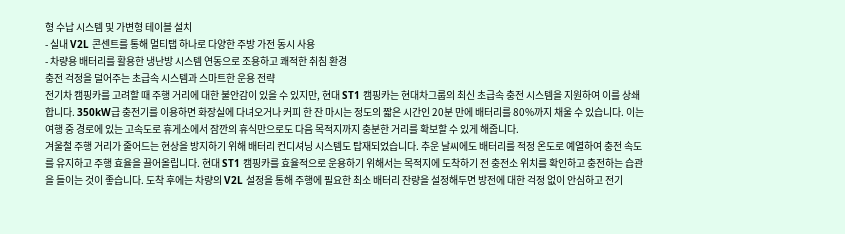형 수납 시스템 및 가변형 테이블 설치
- 실내 V2L 콘센트를 통해 멀티탭 하나로 다양한 주방 가전 동시 사용
- 차량용 배터리를 활용한 냉난방 시스템 연동으로 조용하고 쾌적한 취침 환경
충전 걱정을 덜어주는 초급속 시스템과 스마트한 운용 전략
전기차 캠핑카를 고려할 때 주행 거리에 대한 불안감이 있을 수 있지만, 현대 ST1 캠핑카는 현대차그룹의 최신 초급속 충전 시스템을 지원하여 이를 상쇄합니다. 350kW급 충전기를 이용하면 화장실에 다녀오거나 커피 한 잔 마시는 정도의 짧은 시간인 20분 만에 배터리를 80%까지 채울 수 있습니다. 이는 여행 중 경로에 있는 고속도로 휴게소에서 잠깐의 휴식만으로도 다음 목적지까지 충분한 거리를 확보할 수 있게 해줍니다.
겨울철 주행 거리가 줄어드는 현상을 방지하기 위해 배터리 컨디셔닝 시스템도 탑재되었습니다. 추운 날씨에도 배터리를 적정 온도로 예열하여 충전 속도를 유지하고 주행 효율을 끌어올립니다. 현대 ST1 캠핑카를 효율적으로 운용하기 위해서는 목적지에 도착하기 전 충전소 위치를 확인하고 충전하는 습관을 들이는 것이 좋습니다. 도착 후에는 차량의 V2L 설정을 통해 주행에 필요한 최소 배터리 잔량을 설정해두면 방전에 대한 걱정 없이 안심하고 전기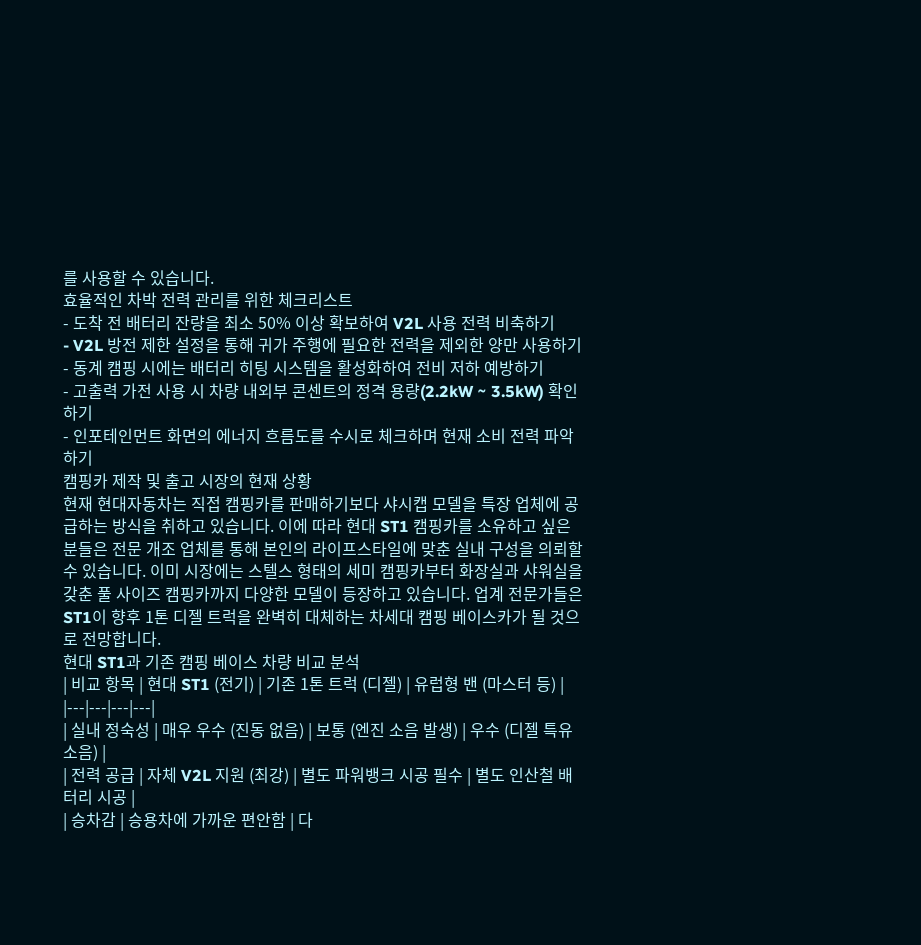를 사용할 수 있습니다.
효율적인 차박 전력 관리를 위한 체크리스트
- 도착 전 배터리 잔량을 최소 50% 이상 확보하여 V2L 사용 전력 비축하기
- V2L 방전 제한 설정을 통해 귀가 주행에 필요한 전력을 제외한 양만 사용하기
- 동계 캠핑 시에는 배터리 히팅 시스템을 활성화하여 전비 저하 예방하기
- 고출력 가전 사용 시 차량 내외부 콘센트의 정격 용량(2.2kW ~ 3.5kW) 확인하기
- 인포테인먼트 화면의 에너지 흐름도를 수시로 체크하며 현재 소비 전력 파악하기
캠핑카 제작 및 출고 시장의 현재 상황
현재 현대자동차는 직접 캠핑카를 판매하기보다 샤시캡 모델을 특장 업체에 공급하는 방식을 취하고 있습니다. 이에 따라 현대 ST1 캠핑카를 소유하고 싶은 분들은 전문 개조 업체를 통해 본인의 라이프스타일에 맞춘 실내 구성을 의뢰할 수 있습니다. 이미 시장에는 스텔스 형태의 세미 캠핑카부터 화장실과 샤워실을 갖춘 풀 사이즈 캠핑카까지 다양한 모델이 등장하고 있습니다. 업계 전문가들은 ST1이 향후 1톤 디젤 트럭을 완벽히 대체하는 차세대 캠핑 베이스카가 될 것으로 전망합니다.
현대 ST1과 기존 캠핑 베이스 차량 비교 분석
| 비교 항목 | 현대 ST1 (전기) | 기존 1톤 트럭 (디젤) | 유럽형 밴 (마스터 등) |
|---|---|---|---|
| 실내 정숙성 | 매우 우수 (진동 없음) | 보통 (엔진 소음 발생) | 우수 (디젤 특유 소음) |
| 전력 공급 | 자체 V2L 지원 (최강) | 별도 파워뱅크 시공 필수 | 별도 인산철 배터리 시공 |
| 승차감 | 승용차에 가까운 편안함 | 다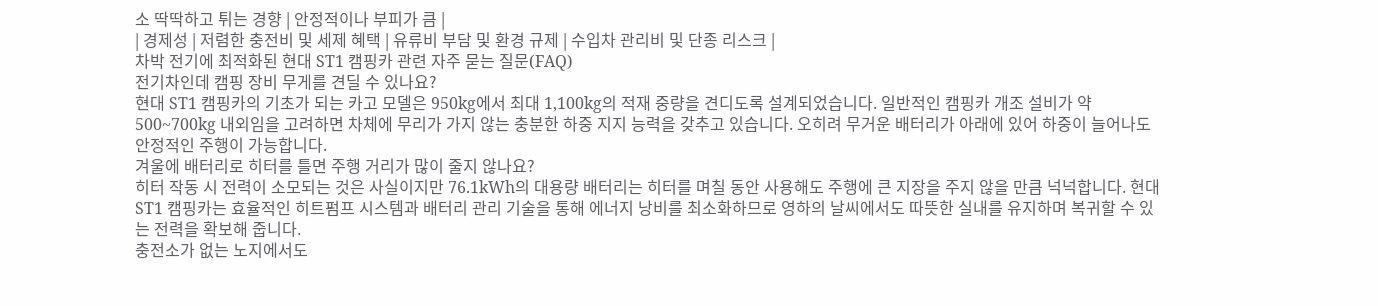소 딱딱하고 튀는 경향 | 안정적이나 부피가 큼 |
| 경제성 | 저렴한 충전비 및 세제 혜택 | 유류비 부담 및 환경 규제 | 수입차 관리비 및 단종 리스크 |
차박 전기에 최적화된 현대 ST1 캠핑카 관련 자주 묻는 질문(FAQ)
전기차인데 캠핑 장비 무게를 견딜 수 있나요?
현대 ST1 캠핑카의 기초가 되는 카고 모델은 950kg에서 최대 1,100kg의 적재 중량을 견디도록 설계되었습니다. 일반적인 캠핑카 개조 설비가 약 500~700kg 내외임을 고려하면 차체에 무리가 가지 않는 충분한 하중 지지 능력을 갖추고 있습니다. 오히려 무거운 배터리가 아래에 있어 하중이 늘어나도 안정적인 주행이 가능합니다.
겨울에 배터리로 히터를 틀면 주행 거리가 많이 줄지 않나요?
히터 작동 시 전력이 소모되는 것은 사실이지만 76.1kWh의 대용량 배터리는 히터를 며칠 동안 사용해도 주행에 큰 지장을 주지 않을 만큼 넉넉합니다. 현대 ST1 캠핑카는 효율적인 히트펌프 시스템과 배터리 관리 기술을 통해 에너지 낭비를 최소화하므로 영하의 날씨에서도 따뜻한 실내를 유지하며 복귀할 수 있는 전력을 확보해 줍니다.
충전소가 없는 노지에서도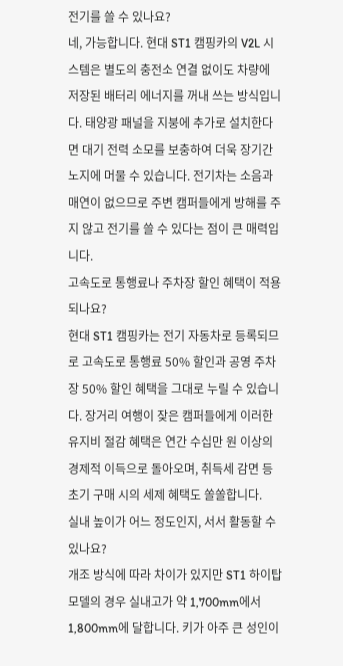전기를 쓸 수 있나요?
네, 가능합니다. 현대 ST1 캠핑카의 V2L 시스템은 별도의 충전소 연결 없이도 차량에 저장된 배터리 에너지를 꺼내 쓰는 방식입니다. 태양광 패널을 지붕에 추가로 설치한다면 대기 전력 소모를 보충하여 더욱 장기간 노지에 머물 수 있습니다. 전기차는 소음과 매연이 없으므로 주변 캠퍼들에게 방해를 주지 않고 전기를 쓸 수 있다는 점이 큰 매력입니다.
고속도로 통행료나 주차장 할인 혜택이 적용되나요?
현대 ST1 캠핑카는 전기 자동차로 등록되므로 고속도로 통행료 50% 할인과 공영 주차장 50% 할인 혜택을 그대로 누릴 수 있습니다. 장거리 여행이 잦은 캠퍼들에게 이러한 유지비 절감 혜택은 연간 수십만 원 이상의 경제적 이득으로 돌아오며, 취득세 감면 등 초기 구매 시의 세제 혜택도 쏠쏠합니다.
실내 높이가 어느 정도인지, 서서 활동할 수 있나요?
개조 방식에 따라 차이가 있지만 ST1 하이탑 모델의 경우 실내고가 약 1,700mm에서 1,800mm에 달합니다. 키가 아주 큰 성인이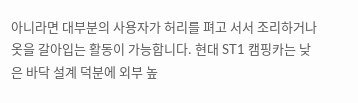아니라면 대부분의 사용자가 허리를 펴고 서서 조리하거나 옷을 갈아입는 활동이 가능합니다. 현대 ST1 캠핑카는 낮은 바닥 설계 덕분에 외부 높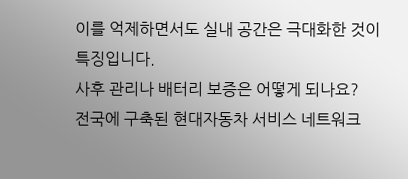이를 억제하면서도 실내 공간은 극대화한 것이 특징입니다.
사후 관리나 배터리 보증은 어떻게 되나요?
전국에 구축된 현대자동차 서비스 네트워크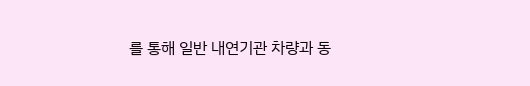를 통해 일반 내연기관 차량과 동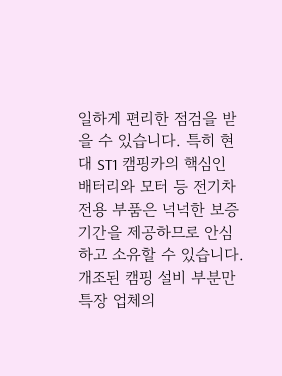일하게 편리한 점검을 받을 수 있습니다. 특히 현대 ST1 캠핑카의 핵심인 배터리와 모터 등 전기차 전용 부품은 넉넉한 보증 기간을 제공하므로 안심하고 소유할 수 있습니다. 개조된 캠핑 설비 부분만 특장 업체의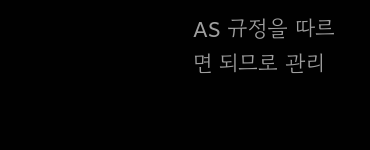AS 규정을 따르면 되므로 관리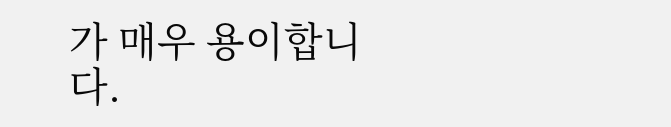가 매우 용이합니다.